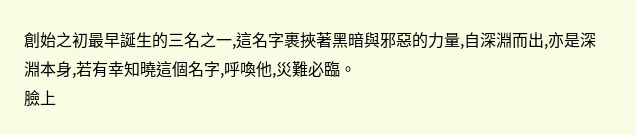創始之初最早誕生的三名之一,這名字裹挾著黑暗與邪惡的力量,自深淵而出,亦是深淵本身,若有幸知曉這個名字,呼喚他,災難必臨。
臉上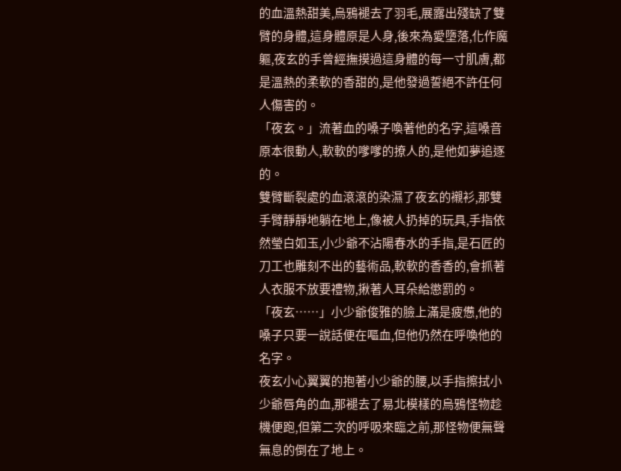的血溫熱甜美,烏鴉褪去了羽毛,展露出殘缺了雙臂的身體,這身體原是人身,後來為愛墮落,化作魔軀,夜玄的手曾經撫摸過這身體的每一寸肌膚,都是溫熱的柔軟的香甜的,是他發過誓絕不許任何人傷害的。
「夜玄。」流著血的嗓子喚著他的名字,這嗓音原本很動人,軟軟的嗲嗲的撩人的,是他如夢追逐的。
雙臂斷裂處的血滾滾的染濕了夜玄的襯衫,那雙手臂靜靜地躺在地上,像被人扔掉的玩具,手指依然瑩白如玉,小少爺不沾陽春水的手指,是石匠的刀工也雕刻不出的藝術品,軟軟的香香的,會抓著人衣服不放要禮物,揪著人耳朵給懲罰的。
「夜玄……」小少爺俊雅的臉上滿是疲憊,他的嗓子只要一說話便在嘔血,但他仍然在呼喚他的名字。
夜玄小心翼翼的抱著小少爺的腰,以手指擦拭小少爺唇角的血,那褪去了易北模樣的烏鴉怪物趁機便跑,但第二次的呼吸來臨之前,那怪物便無聲無息的倒在了地上。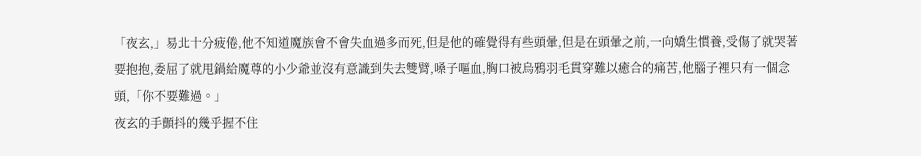「夜玄,」易北十分疲倦,他不知道魔族會不會失血過多而死,但是他的確覺得有些頭暈,但是在頭暈之前,一向嬌生慣養,受傷了就哭著要抱抱,委屈了就甩鍋給魔尊的小少爺並沒有意識到失去雙臂,嗓子嘔血,胸口被烏鴉羽毛貫穿難以癒合的痛苦,他腦子裡只有一個念頭,「你不要難過。」
夜玄的手顫抖的幾乎握不住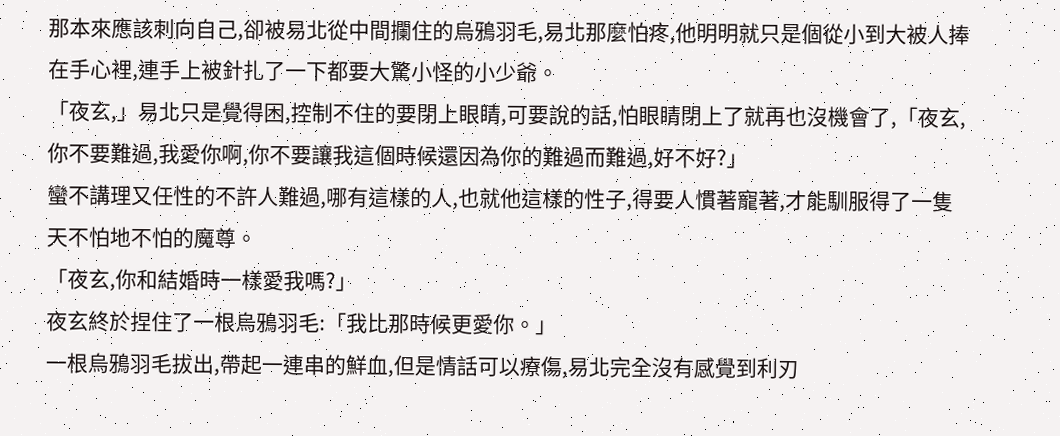那本來應該刺向自己,卻被易北從中間攔住的烏鴉羽毛,易北那麼怕疼,他明明就只是個從小到大被人捧在手心裡,連手上被針扎了一下都要大驚小怪的小少爺。
「夜玄,」易北只是覺得困,控制不住的要閉上眼睛,可要說的話,怕眼睛閉上了就再也沒機會了,「夜玄,你不要難過,我愛你啊,你不要讓我這個時候還因為你的難過而難過,好不好?」
蠻不講理又任性的不許人難過,哪有這樣的人,也就他這樣的性子,得要人慣著寵著,才能馴服得了一隻天不怕地不怕的魔尊。
「夜玄,你和結婚時一樣愛我嗎?」
夜玄終於捏住了一根烏鴉羽毛:「我比那時候更愛你。」
一根烏鴉羽毛拔出,帶起一連串的鮮血,但是情話可以療傷,易北完全沒有感覺到利刃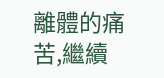離體的痛苦,繼續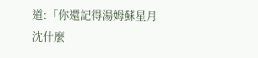道:「你還記得湯姆蘇星月沈什麼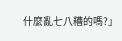什麼亂七八糟的嗎?」